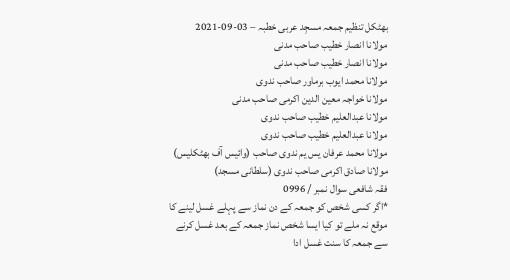بھٹكل تنظیم جمعہ مسجِد عربی خطبہ – 03-09-2021
مولانا انصار خطیب صاحب مدنی
مولانا انصار خطیب صاحب مدنی
مولانا محمد ایوب برماور صاحب ندوی
مولانا خواجہ معین الدین اكرمی صاحب مدنی
مولانا عبدالعلیم خطیب صاحب ندوی
مولانا عبدالعلیم خطیب صاحب ندوی
مولانا محمد عرفان یس یم ندوی صاحب (وائیس آف بھٹكلیس)
مولانا صادق اكرمی صاحب ندوی (سلطانی مسجد)
فقہ شافعی سوال نمبر / 0996
*اگر کسی شخص کو جمعہ کے دن نماز سے پہلے غسل لینے کا موقع نہ ملے تو کیا ایسا شخص نماز جمعہ کے بعد غسل کرنے سے جمعہ کا سنت غسل ادا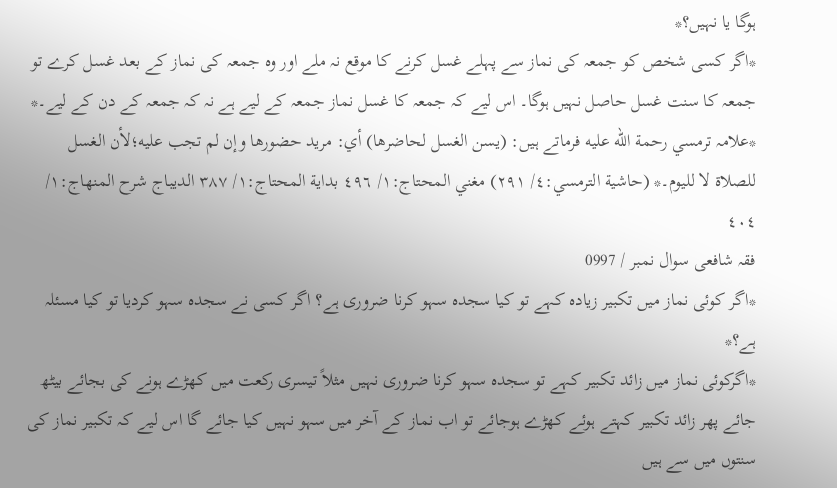ہوگا یا نہیں؟*
*اگر کسی شخص کو جمعہ کی نماز سے پہلے غسل کرنے کا موقع نہ ملے اور وہ جمعہ کی نماز کے بعد غسل کرے تو جمعہ کا سنت غسل حاصل نہیں ہوگا۔ اس لیے کہ جمعہ کا غسل نماز جمعہ کے لیے ہے نہ کہ جمعہ کے دن کے لیے۔*
*علامہ ترمسي رحمة الله عليه فرماتے ہیں: (يسن الغسل لحاضرها) أي: مريد حضورها وإن لم تجب عليه؛لأن الغسل للصلاة لا لليوم۔* (حاشية الترمسي:٤/ ٢٩۱) مغني المحتاج:١/ ٤٩٦ بداية المحتاج:١/ ٣٨٧ الدیباج شرح المنهاج:١/ ٤٠٤
فقہ شافعی سوال نمبر / 0997
*اگر کوئی نماز میں تکبیر زیادہ کہے تو کیا سجدہ سہو کرنا ضروری ہے؟ اگر کسی نے سجدہ سہو کردیا تو کیا مسئلہ ہے؟*
*اگرکوئی نماز میں زائد تکبیر کہے تو سجدہ سہو کرنا ضروری نہیں مثلاً تیسری رکعت میں کھڑے ہونے کی بجائے بیٹھ جائے پھر زائد تکبیر کہتے ہوئے کھڑے ہوجائے تو اب نماز کے آخر میں سہو نہیں کیا جائے گا اس لیے کہ تکبیر نماز کی سنتوں میں سے ہیں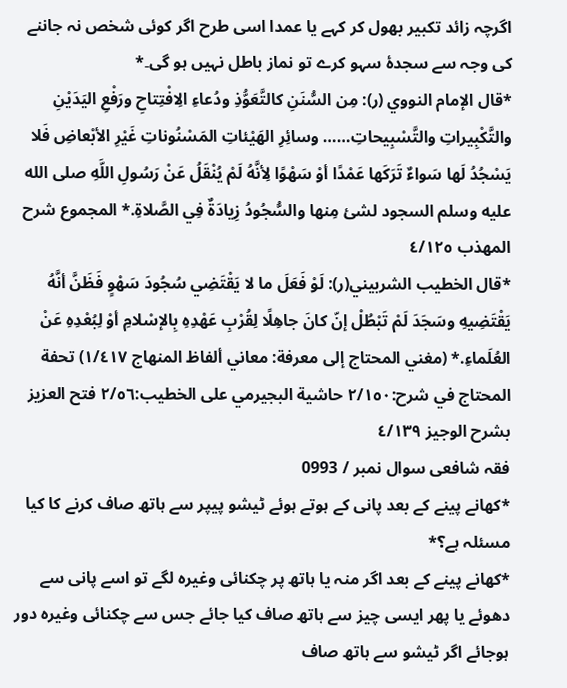اگرچہ زائد تکبیر بھول کر کہے یا عمدا اسی طرح اگر کوئی شخص نہ جاننے کی وجہ سے سجدۂ سہو کرے تو نماز باطل نہیں ہو گی۔*
*قال الإمام النووي (ر): مِن السُّنَنِ كالتَّعَوُّذِ ودُعاءِ الِافْتِتاحِ ورَفْعِ اليَدَيْنِ والتَّكْبِيراتِ والتَّسْبِيحاتِ…… وسائِرِ الهَيْئاتِ المَسْنُوناتِ غَيْرِ الأبْعاضِ فَلا يَسْجُدُ لَها سَواءٌ تَرَكَها عَمْدًا أوْ سَهْوًا لِأنَّهُ لَمْ يُنْقَلُ عَنْ رَسُولِ اللَّهِ صلى الله عليه وسلم السجود لشئ مِنها والسُّجُودُ زِيادَةٌ فِي الصَّلاةِ.* المجموع شرح المهذب ٤/١٢٥
*قال الخطيب الشربيني(ر): لَوْ فَعَلَ ما لا يَقْتَضِي سُجُودَ سَهْوٍ فَظَنَّ أنَّهُ يَقْتَضِيهِ وسَجَدَ لَمْ تَبْطُلْ إنّ كانَ جاهِلًا لِقُرْبِ عَهْدِهِ بِالإسْلامِ أوْ لِبُعْدِهِ عَنْ العُلَماءِ.* (مغني المحتاج إلى معرفة: معاني ألفاظ المنهاج ١/٤١٧) تحفة المحتاج في شرح:٢/١٥٠ حاشية البجيرمي على الخطيب:٢/٥٦ فتح العزيز بشرح الوجيز ٤/١٣٩
فقہ شافعی سوال نمبر / 0993
*کھانے پینے کے بعد پانی کے ہوتے ہوئے ٹیشو پیپر سے ہاتھ صاف کرنے کا کیا مسئلہ ہے؟*
*کھانے پینے کے بعد اگر منہ یا ہاتھ پر چکنائی وغیرہ لگے تو اسے پانی سے دھوئے یا پھر ایسی چیز سے ہاتھ صاف کیا جائے جس سے چکنائی وغیرہ دور ہوجائے اگر ٹیشو سے ہاتھ صاف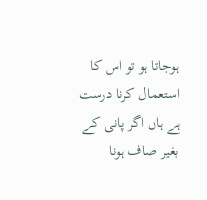ہوجاتا ہو تو اس کا استعمال کرنا درست ہے ہاں اگر پانی کے بغیر صاف ہونا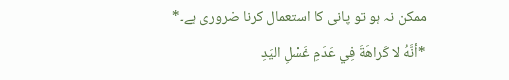ممکن نہ ہو تو پانی کا استعمال کرنا ضروری ہے۔*
*أنَّهُ لا كَراهَةَ فِي عَدَمِ غَسْلِ اليَدِ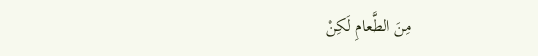مِنَ الطَّعامِ لَكِنْ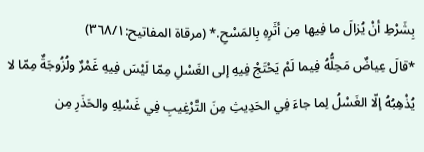بِشَرْطِ أنْ يُزالَ ما فِيها مِن أثَرِهِ بِالمَسْحِ.* (مرقاة المفاتيح:٣٦٨/١)
*قالَ عِياضٌ مَحِلُّهُ فِيما لَمْ يَحْتَجْ فِيهِ إلى الغَسْلِ مِمّا لَيْسَ فِيهِ غَمْرٌ ولُزُوجَةٌ مِمّا لا يُذْهِبُهُ إلّا الغَسْلُ لِما جاءَ فِي الحَدِيثِ مِنَ التَّرْغِيبِ فِي غَسْلِهِ والحَذَرِ مِن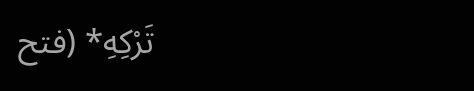تَرْكِهِ* (فتح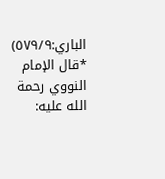الباري:٥٧٩/٩)
*قال الإمام النووي رحمة الله عليه: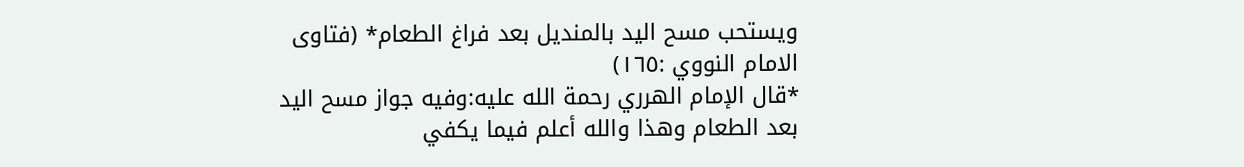ويستحب مسح اليد بالمنديل بعد فراغ الطعام* (فتاوى الامام النووي :١٦٥)
*قال الإمام الهرري رحمة الله عليه:وفيه جواز مسح اليد بعد الطعام وهذا والله أعلم فيما يكفي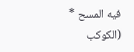فيه المسح * (الکوکب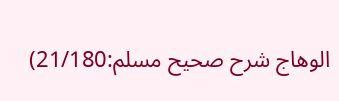الوھاج شرح صحیح مسلم:21/180)